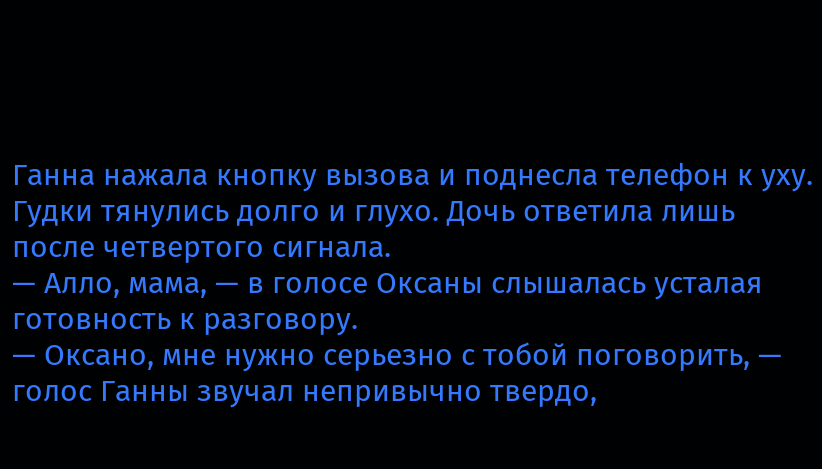Ганна нажала кнопку вызова и поднесла телефон к уху. Гудки тянулись долго и глухо. Дочь ответила лишь после четвертого сигнала.
— Алло, мама, — в голосе Оксаны слышалась усталая готовность к разговору.
— Оксано, мне нужно серьезно с тобой поговорить, — голос Ганны звучал непривычно твердо,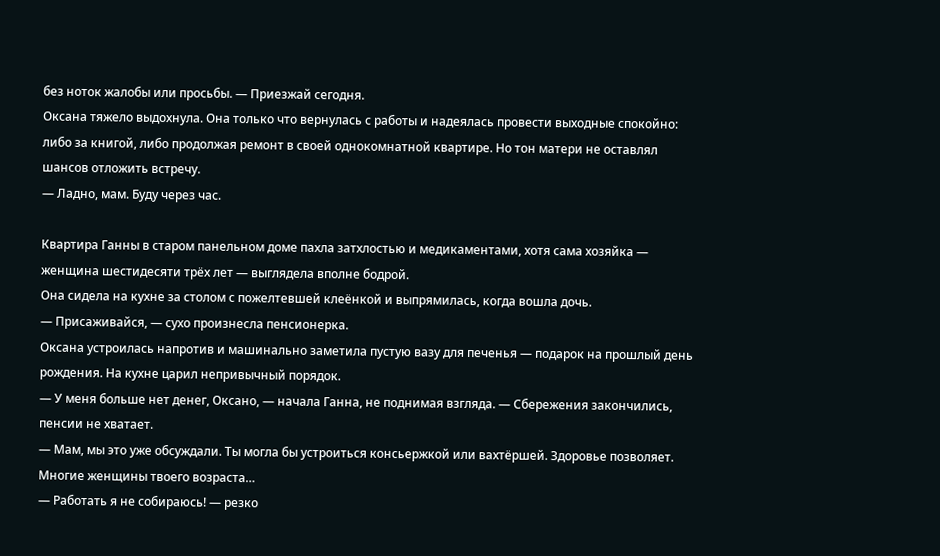без ноток жалобы или просьбы. — Приезжай сегодня.
Оксана тяжело выдохнула. Она только что вернулась с работы и надеялась провести выходные спокойно: либо за книгой, либо продолжая ремонт в своей однокомнатной квартире. Но тон матери не оставлял шансов отложить встречу.
— Ладно, мам. Буду через час.

Квартира Ганны в старом панельном доме пахла затхлостью и медикаментами, хотя сама хозяйка — женщина шестидесяти трёх лет — выглядела вполне бодрой.
Она сидела на кухне за столом с пожелтевшей клеёнкой и выпрямилась, когда вошла дочь.
— Присаживайся, — сухо произнесла пенсионерка.
Оксана устроилась напротив и машинально заметила пустую вазу для печенья — подарок на прошлый день рождения. На кухне царил непривычный порядок.
— У меня больше нет денег, Оксано, — начала Ганна, не поднимая взгляда. — Сбережения закончились, пенсии не хватает.
— Мам, мы это уже обсуждали. Ты могла бы устроиться консьержкой или вахтёршей. Здоровье позволяет. Многие женщины твоего возраста…
— Работать я не собираюсь! — резко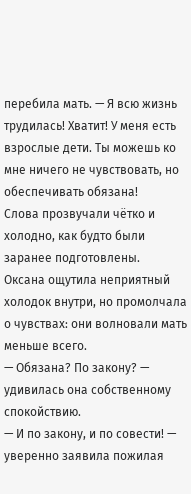перебила мать. — Я всю жизнь трудилась! Хватит! У меня есть взрослые дети. Ты можешь ко мне ничего не чувствовать, но обеспечивать обязана!
Слова прозвучали чётко и холодно, как будто были заранее подготовлены.
Оксана ощутила неприятный холодок внутри, но промолчала о чувствах: они волновали мать меньше всего.
— Обязана? По закону? — удивилась она собственному спокойствию.
— И по закону, и по совести! — уверенно заявила пожилая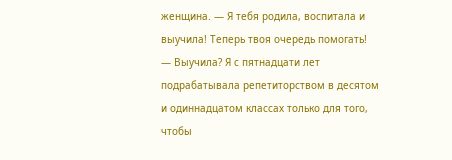женщина. — Я тебя родила, воспитала и выучила! Теперь твоя очередь помогать!
— Выучила? Я с пятнадцати лет подрабатывала репетиторством в десятом и одиннадцатом классах только для того, чтобы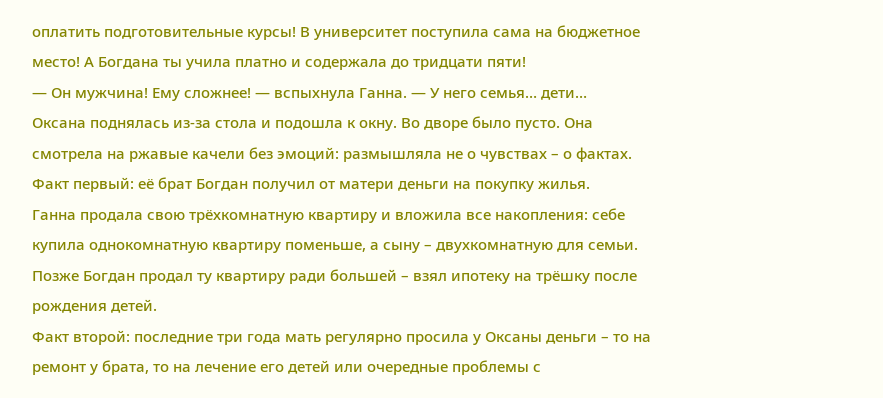оплатить подготовительные курсы! В университет поступила сама на бюджетное место! А Богдана ты учила платно и содержала до тридцати пяти!
— Он мужчина! Ему сложнее! — вспыхнула Ганна. — У него семья… дети…
Оксана поднялась из-за стола и подошла к окну. Во дворе было пусто. Она смотрела на ржавые качели без эмоций: размышляла не о чувствах – о фактах.
Факт первый: её брат Богдан получил от матери деньги на покупку жилья.
Ганна продала свою трёхкомнатную квартиру и вложила все накопления: себе купила однокомнатную квартиру поменьше, а сыну – двухкомнатную для семьи.
Позже Богдан продал ту квартиру ради большей – взял ипотеку на трёшку после рождения детей.
Факт второй: последние три года мать регулярно просила у Оксаны деньги – то на ремонт у брата, то на лечение его детей или очередные проблемы с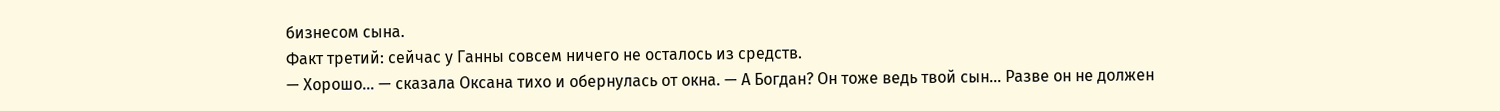бизнесом сына.
Факт третий: сейчас у Ганны совсем ничего не осталось из средств.
— Хорошо… — сказала Оксана тихо и обернулась от окна. — А Богдан? Он тоже ведь твой сын… Разве он не должен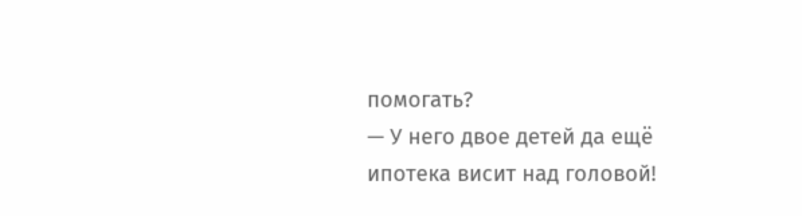помогать?
— У него двое детей да ещё ипотека висит над головой!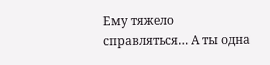Ему тяжело справляться… А ты одна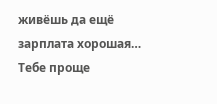живёшь да ещё зарплата хорошая… Тебе проще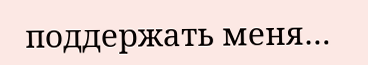поддержать меня…